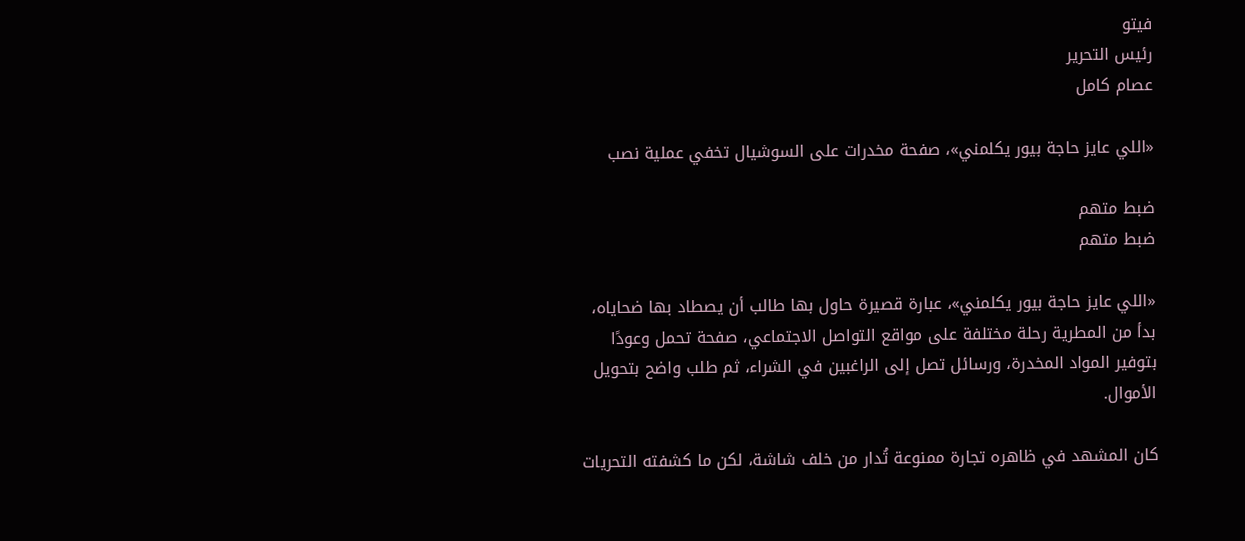فيتو
رئيس التحرير
عصام كامل

«اللي عايز حاجة بيور يكلمني»، صفحة مخدرات على السوشيال تخفي عملية نصب

ضبط متهم
ضبط متهم

«اللي عايز حاجة بيور يكلمني»، عبارة قصيرة حاول بها طالب أن يصطاد بها ضحاياه، بدأ من المطرية رحلة مختلفة على مواقع التواصل الاجتماعي، صفحة تحمل وعودًا بتوفير المواد المخدرة، ورسائل تصل إلى الراغبين في الشراء، ثم طلب واضح بتحويل الأموال.

كان المشهد في ظاهره تجارة ممنوعة تُدار من خلف شاشة، لكن ما كشفته التحريات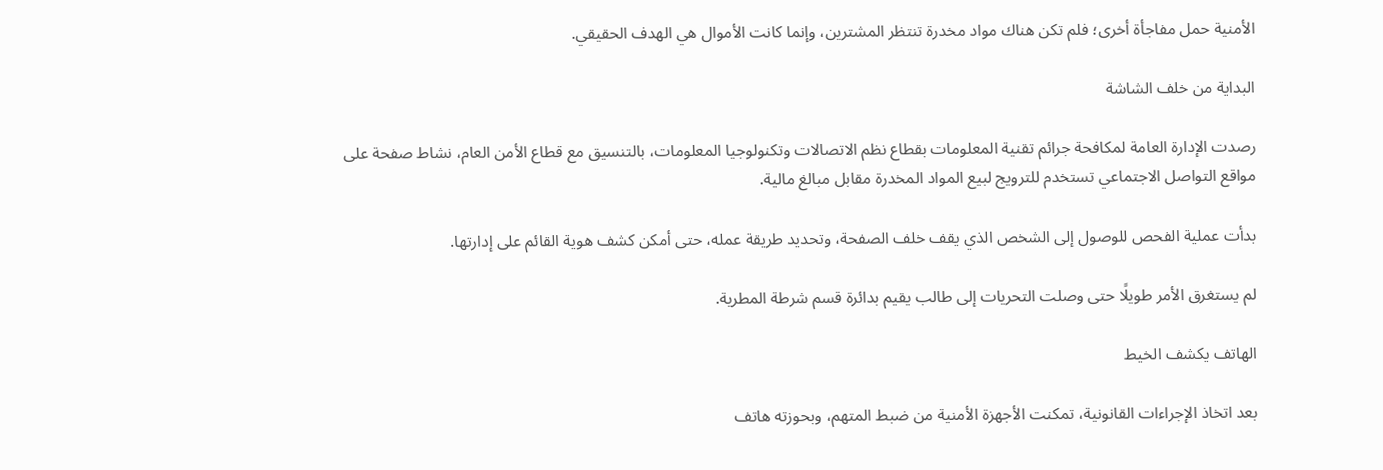الأمنية حمل مفاجأة أخرى؛ فلم تكن هناك مواد مخدرة تنتظر المشترين، وإنما كانت الأموال هي الهدف الحقيقي.

البداية من خلف الشاشة

رصدت الإدارة العامة لمكافحة جرائم تقنية المعلومات بقطاع نظم الاتصالات وتكنولوجيا المعلومات، بالتنسيق مع قطاع الأمن العام، نشاط صفحة على مواقع التواصل الاجتماعي تستخدم للترويج لبيع المواد المخدرة مقابل مبالغ مالية.

بدأت عملية الفحص للوصول إلى الشخص الذي يقف خلف الصفحة، وتحديد طريقة عمله، حتى أمكن كشف هوية القائم على إدارتها.

لم يستغرق الأمر طويلًا حتى وصلت التحريات إلى طالب يقيم بدائرة قسم شرطة المطرية.

الهاتف يكشف الخيط

بعد اتخاذ الإجراءات القانونية، تمكنت الأجهزة الأمنية من ضبط المتهم، وبحوزته هاتف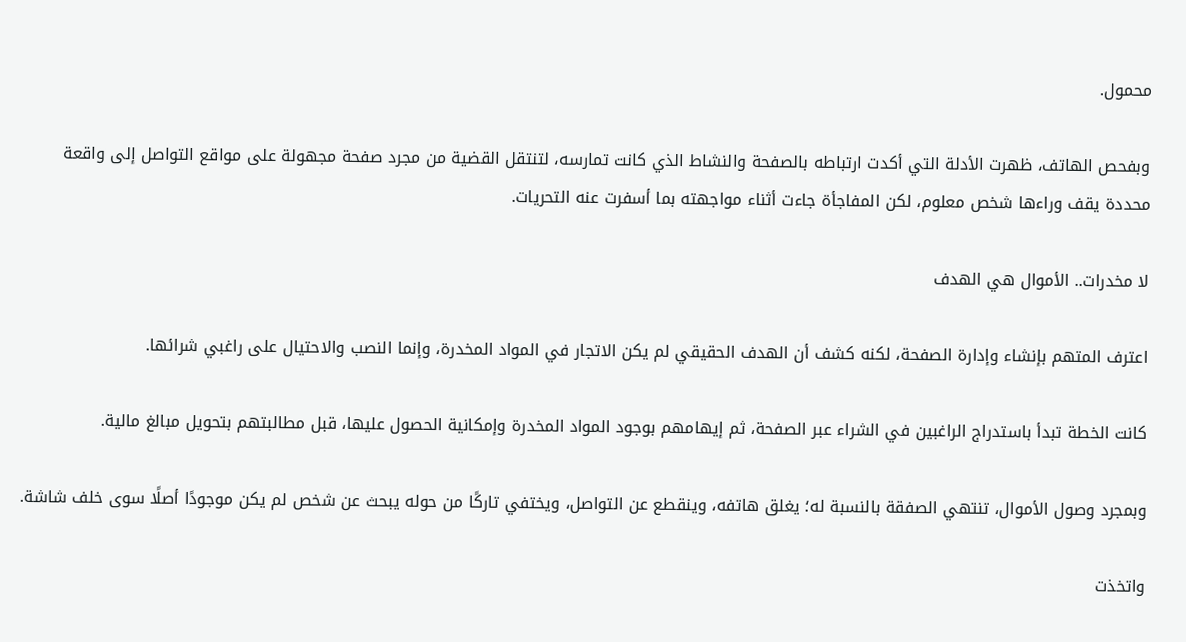محمول.

وبفحص الهاتف، ظهرت الأدلة التي أكدت ارتباطه بالصفحة والنشاط الذي كانت تمارسه، لتنتقل القضية من مجرد صفحة مجهولة على مواقع التواصل إلى واقعة محددة يقف وراءها شخص معلوم، لكن المفاجأة جاءت أثناء مواجهته بما أسفرت عنه التحريات.

لا مخدرات.. الأموال هي الهدف

اعترف المتهم بإنشاء وإدارة الصفحة، لكنه كشف أن الهدف الحقيقي لم يكن الاتجار في المواد المخدرة، وإنما النصب والاحتيال على راغبي شرائها.

كانت الخطة تبدأ باستدراج الراغبين في الشراء عبر الصفحة، ثم إيهامهم بوجود المواد المخدرة وإمكانية الحصول عليها، قبل مطالبتهم بتحويل مبالغ مالية.

وبمجرد وصول الأموال، تنتهي الصفقة بالنسبة له؛ يغلق هاتفه، وينقطع عن التواصل، ويختفي تاركًا من حوله يبحث عن شخص لم يكن موجودًا أصلًا سوى خلف شاشة.

واتخذت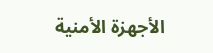الأجهزة الأمنية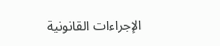الإجراءات القانونية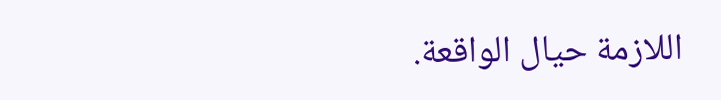اللازمة حيال الواقعة.